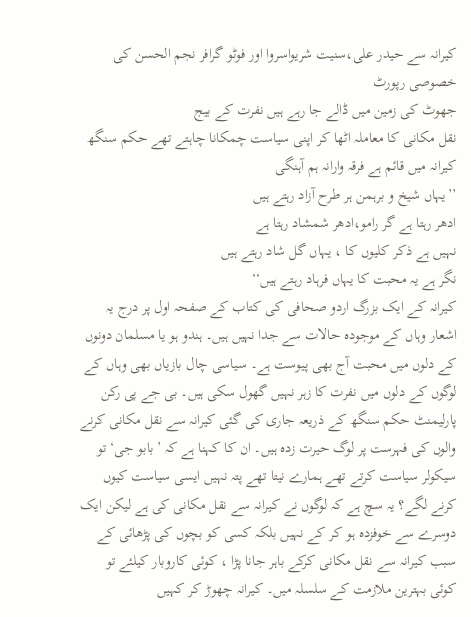کیرانہ سے حیدر علی،سنیت شریواسروا اور فوٹو گرافر نجم الحسن کی خصوصی رپورٹ
جھوٹ کی زمین میں ڈالے جا رہے ہیں نفرت کے بیج
نقل مکانی کا معاملہ اٹھا کر اپنی سیاست چمکانا چاہتے تھے حکم سنگھ
کیرانہ میں قائم ہے فرقہ وارانہ ہم آہنگی
’’یہاں شیخ و برہمن ہر طرح آزاد رہتے ہیں
ادھر رہتا ہے گر رامو،ادھر شمشاد رہتا ہے
نہیں ہے ذکر کلیوں کا ، یہاں گل شاد رہتے ہیں
نگر ہے یہ محبت کا یہاں فرہاد رہتے ہیں‘‘
کیرانہ کے ایک بزرگ اردو صحافی کی کتاب کے صفحہ اول پر درج یہ اشعار وہاں کے موجودہ حالات سے جدا نہیں ہیں۔ ہندو ہو یا مسلمان دونوں کے دلوں میں محبت آج بھی پیوست ہے۔ سیاسی چال بازیاں بھی وہاں کے لوگوں کے دلوں میں نفرت کا زہر نہیں گھول سکی ہیں۔ بی جے پی رکن پارلیمنٹ حکم سنگھ کے ذریعہ جاری کی گئی کیرانہ سے نقل مکانی کرنے والوں کی فہرست پر لوگ حیرت زدہ ہیں۔ ان کا کہنا ہے کہ ’بابو جی‘ تو سیکولر سیاست کرتے تھے ہمارے نیتا تھے پتہ نہیں ایسی سیاست کیوں کرنے لگے؟ یہ سچ ہے کہ لوگوں نے کیرانہ سے نقل مکانی کی ہے لیکن ایک دوسرے سے خوفزدہ ہو کر کے نہیں بلکہ کسی کو بچوں کی پڑھائی کے سبب کیرانہ سے نقل مکانی کرکے باہر جانا پڑا ، کوئی کاروبار کیلئے تو کوئی بہترین ملازمت کے سلسلہ میں۔ کیرانہ چھوڑ کر کہیں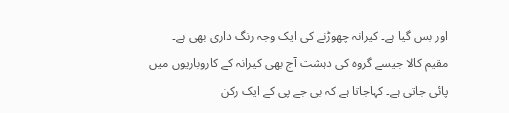اور بس گیا ہے۔ کیرانہ چھوڑنے کی ایک وجہ رنگ داری بھی ہے۔
مقیم کالا جیسے گروہ کی دہشت آج بھی کیرانہ کے کاروباریوں میں پائی جاتی ہے۔ کہاجاتا ہے کہ بی جے پی کے ایک رکن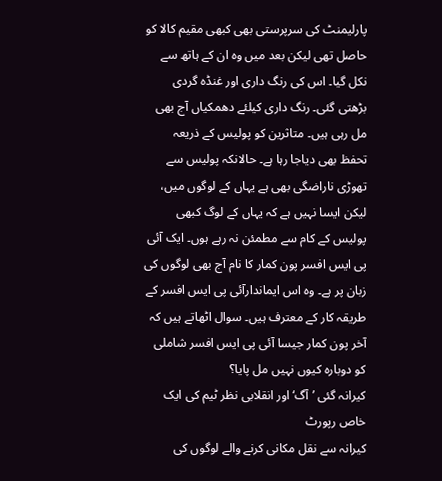پارلیمنٹ کی سرپرستی بھی کبھی مقیم کالا کو حاصل تھی لیکن بعد میں وہ ان کے ہاتھ سے نکل گیا۔ اس کی رنگ داری اور غنڈہ گردی بڑھتی گئی۔ رنگ داری کیلئے دھمکیاں آج بھی مل رہی ہیں۔ متاثرین کو پولیس کے ذریعہ تحفظ بھی دیاجا رہا ہے۔ حالانکہ پولیس سے تھوڑی ناراضگی بھی ہے یہاں کے لوگوں میں، لیکن ایسا نہیں ہے کہ یہاں کے لوگ کبھی پولیس کے کام سے مطمئن نہ رہے ہوں۔ ایک آئی پی ایس افسر پون کمار کا نام آج بھی لوگوں کی زبان پر ہے۔ وہ اس ایماندارآئی پی ایس افسر کے طریقہ کار کے معترف ہیں۔ سوال اٹھاتے ہیں کہ آخر پون کمار جیسا آئی پی ایس افسر شاملی کو دوبارہ کیوں نہیں مل پایا؟
کیرانہ گئی ’آگ‘ اور انقلابی نظر ٹیم کی ایک خاص رپورٹ
کیرانہ سے نقل مکانی کرنے والے لوگوں کی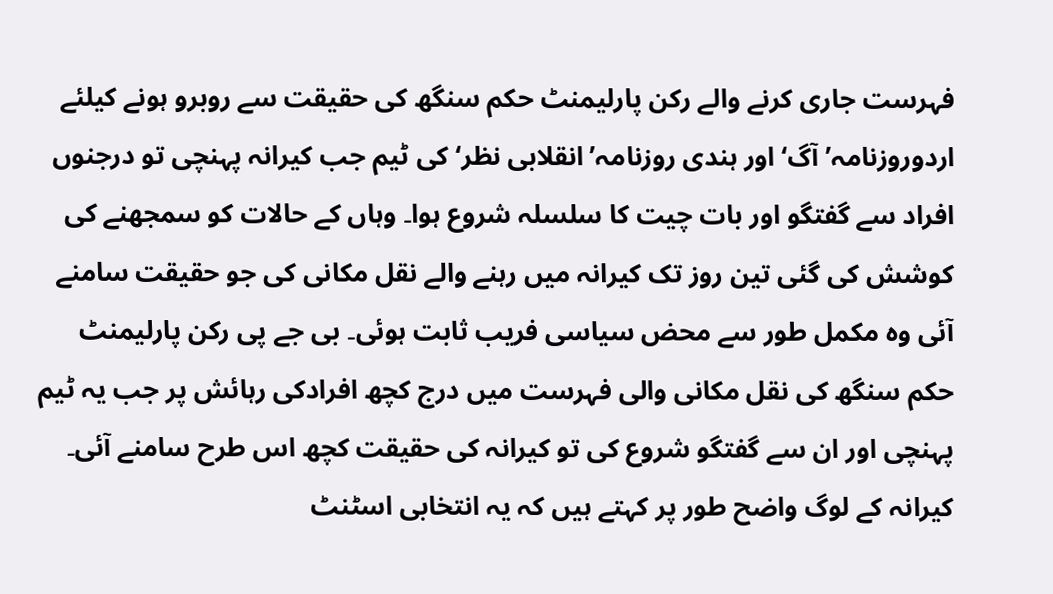فہرست جاری کرنے والے رکن پارلیمنٹ حکم سنگھ کی حقیقت سے روبرو ہونے کیلئے اردوروزنامہ’آگ‘ اور ہندی روزنامہ’انقلابی نظر‘ کی ٹیم جب کیرانہ پہنچی تو درجنوں افراد سے گفتگو اور بات چیت کا سلسلہ شروع ہوا۔ وہاں کے حالات کو سمجھنے کی کوشش کی گئی تین روز تک کیرانہ میں رہنے والے نقل مکانی کی جو حقیقت سامنے آئی وہ مکمل طور سے محض سیاسی فریب ثابت ہوئی۔ بی جے پی رکن پارلیمنٹ حکم سنگھ کی نقل مکانی والی فہرست میں درج کچھ افرادکی رہائش پر جب یہ ٹیم پہنچی اور ان سے گفتگو شروع کی تو کیرانہ کی حقیقت کچھ اس طرح سامنے آئی۔
کیرانہ کے لوگ واضح طور پر کہتے ہیں کہ یہ انتخابی اسٹنٹ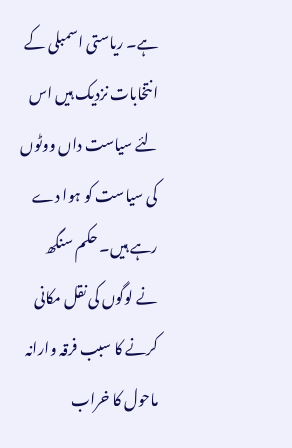ہے۔ ریاستی اسمبلی کے انتخابات نزدیک ہیں اس لئے سیاست داں ووٹوں کی سیاست کو ہوا دے رہے ہیں۔ حکم سنگھ نے لوگوں کی نقل مکانی کرنے کا سبب فرقہ وارانہ ماحول کا خراب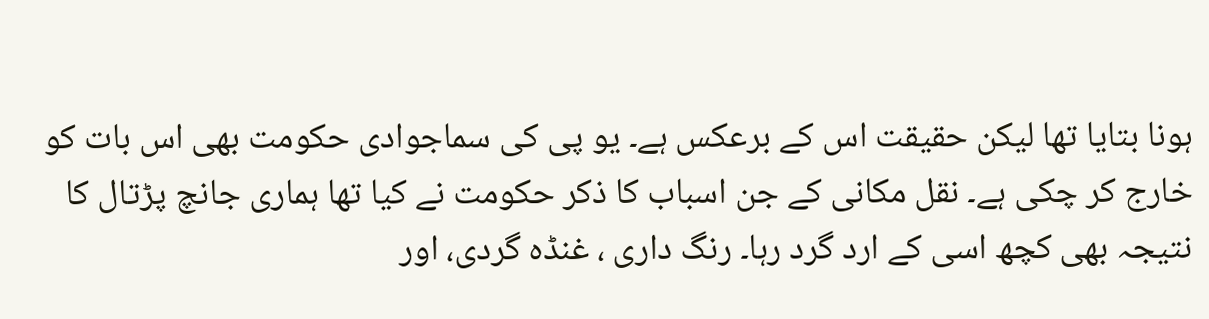ہونا بتایا تھا لیکن حقیقت اس کے برعکس ہے۔ یو پی کی سماجوادی حکومت بھی اس بات کو خارج کر چکی ہے۔ نقل مکانی کے جن اسباب کا ذکر حکومت نے کیا تھا ہماری جانچ پڑتال کا نتیجہ بھی کچھ اسی کے ارد گرد رہا۔ رنگ داری ، غنڈہ گردی، اور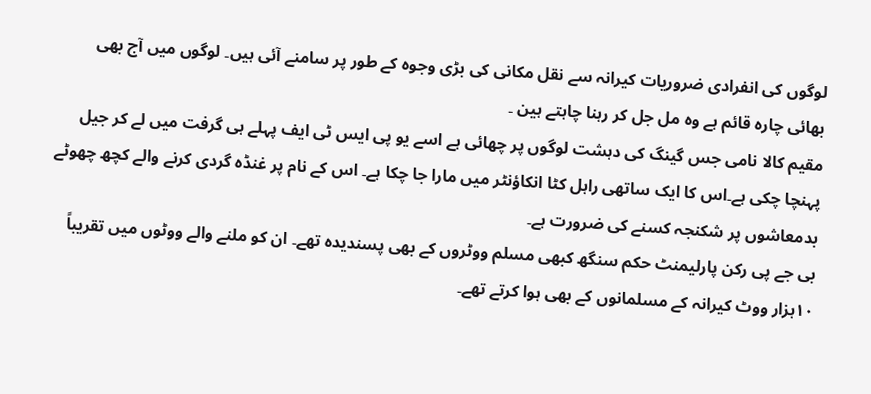لوگوں کی انفرادی ضروریات کیرانہ سے نقل مکانی کی بڑی وجوہ کے طور پر سامنے آئی ہیں۔ لوگوں میں آج بھی بھائی چارہ قائم ہے وہ مل جل کر رہنا چاہتے ہین ۔
مقیم کالا نامی جس گینگ کی دہشت لوگوں پر چھائی ہے اسے یو پی ایس ٹی ایف پہلے ہی گرفت میں لے کر جیل پہنچا چکی ہے۔اس کا ایک ساتھی راہل کٹا انکاؤنٹر میں مارا جا چکا ہے۔ اس کے نام پر غنڈہ گردی کرنے والے کچھ چھوٹے بدمعاشوں پر شکنجہ کسنے کی ضرورت ہے۔
بی جے پی رکن پارلیمنٹ حکم سنگھ کبھی مسلم ووٹروں کے بھی پسندیدہ تھے۔ ان کو ملنے والے ووٹوں میں تقریباً ۱۰ہزار ووٹ کیرانہ کے مسلمانوں کے بھی ہوا کرتے تھے۔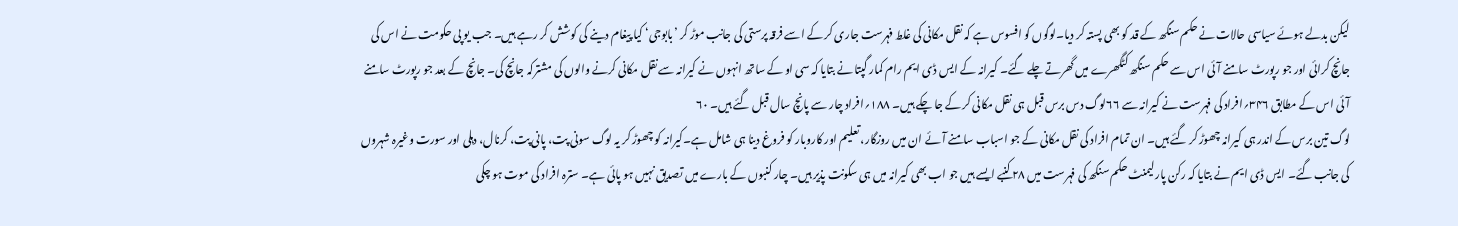لیکن بدلے ہوئے سیاسی حالات نے حکم سنگھ کے قد کو بھی پستہ کر دیا۔لوگوں کو افسوس ہے کہ نقل مکانی کی غلط فہرست جاری کر کے اسے فرقہ پرستی کی جانب موڑ کر ’بابوجی‘ کیا پیغام دینے کی کوشش کر رہے ہیں۔ جب یو پی حکومت نے اس کی جانچ کرائی اور جو رپورٹ سامنے آئی اس سے حکم سنگھ کٹگھرے میں گھرتے چلے گئے۔ کیرانہ کے ایس ڈی ایم رام کمار گپتا نے بتایا کہ سی او کے ساتھ انہوں نے کیرانہ سے نقل مکانی کرنے والوں کی مشترکہ جانچ کی۔ جانچ کے بعد جو رپورٹ سامنے آئی اس کے مطابق ۳۴۶؍افراد کی فہرست نے کیرانہ سے ۶۶لوگ دس برس قبل ہی نقل مکانی کر کے جا چکے ہیں۔ ۱۸۸؍افراد چار سے پانچ سال قبل گئے ہیں۔ ۶۰
لوگ تین برس کے اندر ہی کیرانہ چھوڑ کر گئے ہیں۔ ان تمام افراد کی نقل مکانی کے جو اسباب سامنے آئے ان میں روزگار، تعلیم اور کاروبار کو فروغ دینا ہی شامل ہے۔کیرانہ کو چھوڑ کر یہ لوگ سونی پت، پانی پت، کرنال، دہلی اور سورت وغیرہ شہروں کی جانب گئے۔ ایس ڈی ایم نے بتایا کہ رکن پارلیمنٹ حکم سنگھ کی فہرست میں ۲۸کنبے ایسے ہیں جو اب بھی کیرانہ میں ہی سکونت پذیر ہیں۔ چار کنبوں کے بارے میں تصدیق نہیں ہو پائی ہے۔ سترہ افراد کی موت ہو چکی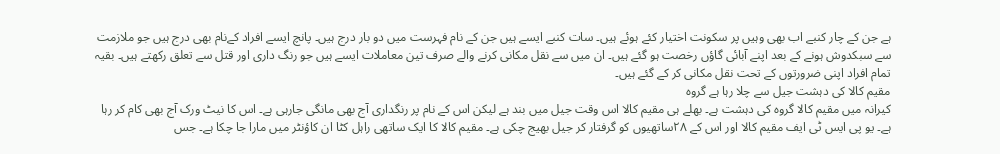ہے جن کے چار کنبے اب بھی وہیں پر سکونت اختیار کئے ہوئے ہیں۔ سات کنبے ایسے ہیں جن کے نام فہرست میں دو بار درج ہیں۔ پانچ ایسے افراد کےنام بھی درج ہیں جو ملازمت سے سبکدوش ہونے کے بعد اپنے آبائی گاؤں رخصت ہو گئے ہیں۔ ان میں سے نقل مکانی کرنے والے صرف تین معاملات ایسے ہیں جو رنگ داری اور قتل سے تعلق رکھتے ہیں۔ بقیہ تمام افراد اپنی ضرورتوں کے تحت نقل مکانی کر کے گئے ہیں۔
مقیم کالا کی دہشت جیل سے چلا رہا ہے گروہ
کیرانہ میں مقیم کالا گروہ کی دہشت ہے۔ بھلے ہی مقیم کالا اس وقت جیل میں بند ہے لیکن اس کے نام پر رنگداری آج بھی مانگی جارہی ہے۔ اس کا نیٹ ورک آج بھی کام کر رہا ہے۔ یو پی ایس ٹی ایف مقیم کالا اور اس کے ۲۸ساتھیوں کو گرفتار کر جیل بھیج چکی ہے۔ مقیم کالا کا ایک ساتھی راہل کٹا ان کاؤنٹر میں مارا جا چکا ہے۔ جس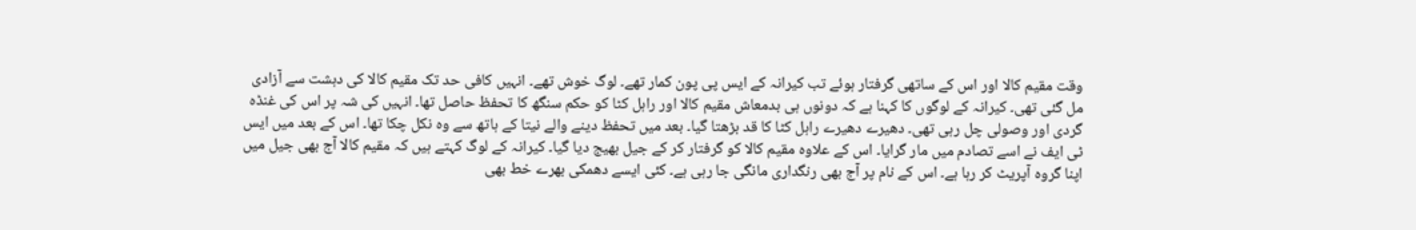وقت مقیم کالا اور اس کے ساتھی گرفتار ہوئے تب کیرانہ کے ایس پی پون کمار تھے۔ لوگ خوش تھے۔ انہیں کافی حد تک مقیم کالا کی دہشت سے آزادی مل گئی تھی۔ کیرانہ کے لوگوں کا کہنا ہے کہ دونوں ہی بدمعاش مقیم کالا اور راہل کٹا کو حکم سنگھ کا تحفظ حاصل تھا۔ انہیں کی شہ پر اس کی غنڈہ گردی اور وصولی چل رہی تھی۔ دھیرے دھیرے راہل کٹا کا قد بڑھتا گیا۔ بعد میں تحفظ دینے والے نیتا کے ہاتھ سے وہ نکل چکا تھا۔ اس کے بعد میں ایس ٹی ایف نے اسے تصادم میں مار گرایا۔ اس کے علاوہ مقیم کالا کو گرفتار کر کے جیل بھیج دیا گیا۔ کیرانہ کے لوگ کہتے ہیں کہ مقیم کالا آج بھی جیل میں اپنا گروہ آپریٹ کر رہا ہے۔ اس کے نام پر آج بھی رنگداری مانگی جا رہی ہے۔ کئی ایسے دھمکی بھرے خط بھی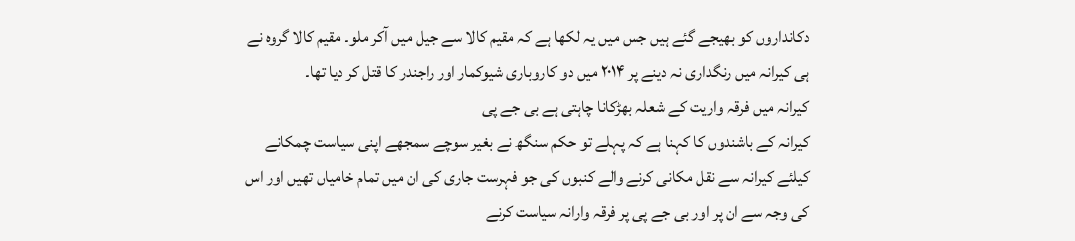دکانداروں کو بھیجے گئے ہیں جس میں یہ لکھا ہے کہ مقیم کالا سے جیل میں آکر ملو۔ مقیم کالا گروہ نے ہی کیرانہ میں رنگداری نہ دینے پر ۲۰۱۴ میں دو کاروباری شیوکمار اور راجندر کا قتل کر دیا تھا۔
کیرانہ میں فرقہ واریت کے شعلہ بھڑکانا چاہتی ہے بی جے پی
کیرانہ کے باشندوں کا کہنا ہے کہ پہلے تو حکم سنگھ نے بغیر سوچے سمجھے اپنی سیاست چمکانے کیلئے کیرانہ سے نقل مکانی کرنے والے کنبوں کی جو فہرست جاری کی ان میں تمام خامیاں تھیں اور اس کی وجہ سے ان پر اور بی جے پی پر فرقہ وارانہ سیاست کرنے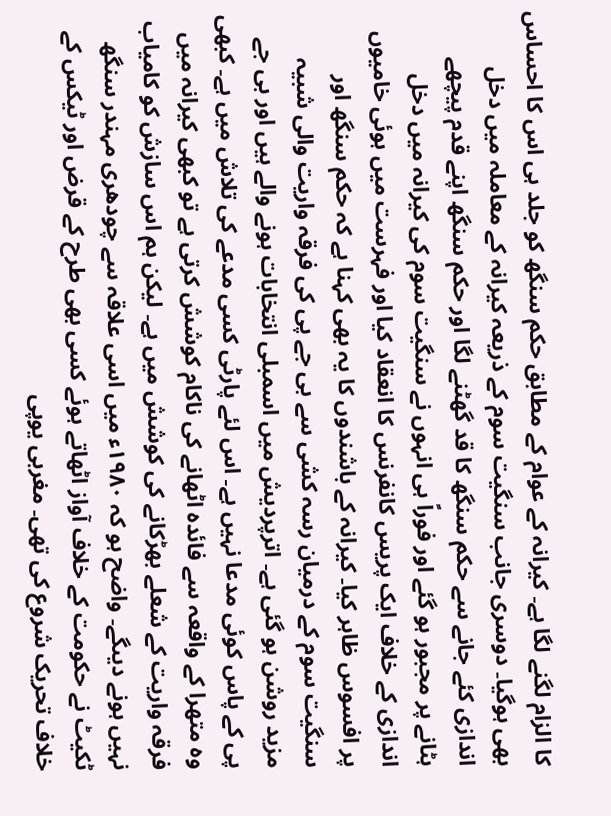کا الزام لگنے لگا ہے۔ کیرانہ کے عوام کے مطابق حکم سنگھ کو جلد ہی اس کا احساس بھی ہوگیا۔ دوسری جانب سنگیت سوم کے ذریعہ کیرانہ کے معاملہ میں دخل اندازی کئے جانے سے حکم سنگھ کا قد گھٹنے لگا اور حکم سنگھ اپنے قدم پیچھے ہٹانے پر مجبور ہو گئے اور فوراً ہی انہوں نے سنگیت سوم کی کیرانہ میں دخل اندازی کے خلاف ایک پریس کانفرنس کا انعقاد کیا اور فہرست میں ہوئی خامیوں پر افسوس ظاہر کیا۔ کیرانہ کے باشندوں کا یہ بھی کہنا ہے کہ حکم سنگھ اور سنگیت سوم کے درمیان رسہ کشی سے بی جے پی کی فرقہ واریت والی شبیہ مزید روشن ہو گئی ہے۔ اترپردیش میں اسمبلی انتخابات ہونے والے ہیں اور بی جے پی کے پاس کوئی مدعا نہیں ہے۔ اس لئے پارٹی کسی مدعے کی تلاش میں ہے۔ کبھی وہ متھرا کے واقعہ سے فائدہ اٹھانے کی ناکام کوشش کرتی ہے تو کبھی کیرانہ میں فرقہ واریت کے شعلے بھڑکانے کی کوشش میں ہے۔ لیکن ہم اس سازش کو کامیاب نہیں ہونے دیںگے۔ واضح ہو کہ ۱۹۸۰ء میں اسی علاقہ سے چودھری مہندر سنگھ ٹکیٹ نے حکومت کے خلاف آواز اٹھاتے ہوئے کسی بھی طرح کے قرض اور ٹیکس کے خلاف تحریک شروع کی تھی۔ مغربی یوپی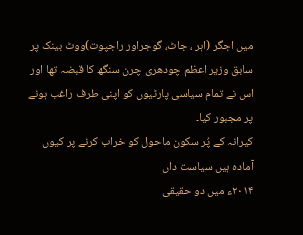میں اجگر (اہر ، جاٹ، گوجراور راجپوت)ووٹ بینک پر سابق وزیر اعظم چودھری چرن سنگھ کا قبضہ تھا اور اس نے تمام سیاسی پارٹیوں کو اپنی طرف راغب ہونے پر مجبور کیا۔
کیرانہ کے پُر سکون ماحول کو خراب کرنے پر کیوں آمادہ ہیں سیاست داں
۲۰۱۴ء میں دو حقیقی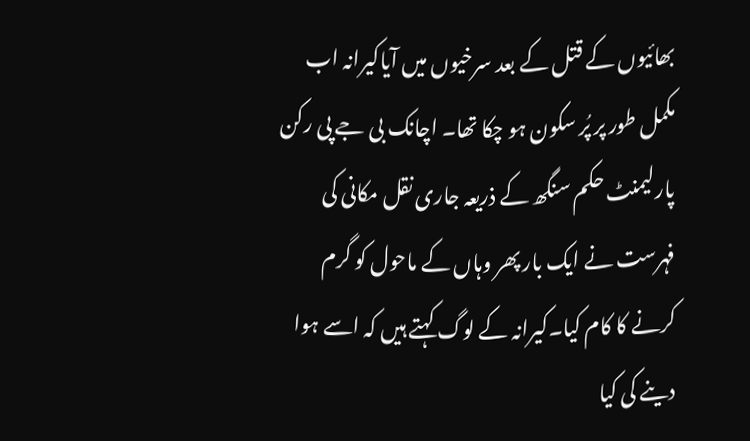بھائیوں کے قتل کے بعد سرخیوں میں آیاکیرانہ اب مکمل طور پر پُر سکون ہو چکا تھا۔ اچانک بی جے پی رکن پارلیمنٹ حکم سنگھ کے ذریعہ جاری نقل مکانی کی فہرست نے ایک بار پھر وہاں کے ماحول کو گرم کرنے کا کام کیا۔کیرانہ کے لوگ کہتے ہیں کہ اسے ہوا دینے کی کیا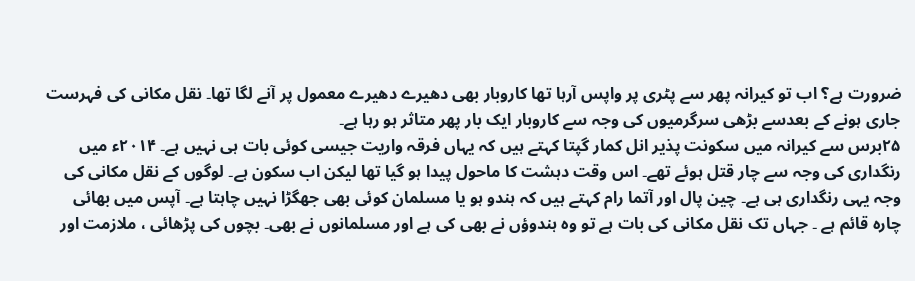ضرورت ہے؟ اب تو کیرانہ پھر سے پٹری پر واپس آرہا تھا کاروبار بھی دھیرے دھیرے معمول پر آنے لگا تھا۔ نقل مکانی کی فہرست جاری ہونے کے بعدسے بڑھی سرگرمیوں کی وجہ سے کاروبار ایک بار پھر متاثر ہو رہا ہے۔
۲۵برس سے کیرانہ میں سکونت پذیر انل کمار گپتا کہتے ہیں کہ یہاں فرقہ واریت جیسی کوئی بات ہی نہیں ہے۔ ۲۰۱۴ء میں رنگداری کی وجہ سے چار قتل ہوئے تھے۔ اس وقت دہشت کا ماحول پیدا ہو گیا تھا لیکن اب سکون ہے۔ لوگوں کے نقل مکانی کی وجہ یہی رنگداری ہی ہے۔ چین پال اور آتما رام کہتے ہیں کہ ہندو ہو یا مسلمان کوئی بھی جھگڑا نہیں چاہتا ہے۔ آپس میں بھائی چارہ قائم ہے ۔ جہاں تک نقل مکانی کی بات ہے تو وہ ہندوؤں نے بھی کی ہے اور مسلمانوں نے بھی۔ بچوں کی پڑھائی ، ملازمت اور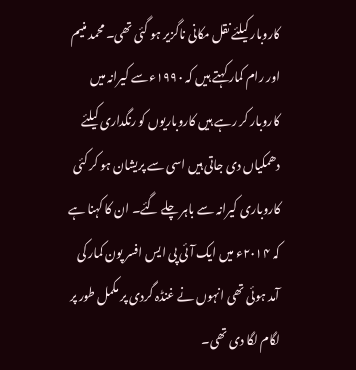کاروبار کیلئے نقل مکانی ناگزیر ہو گئی تھی۔ محمد منیم اور رام کمار کہتے ہیں کہ ۱۹۹۰ءسے کیرانہ میں کاروبار کر رہے ہیں کاروباریوں کو رنگداری کیلئے دھمکیاں دی جاتی ہیں اسی سے پریشان ہو کر کئی کاروباری کیرانہ سے باہر چلے گئے۔ ان کا کہنا ہے کہ ۲۰۱۴ء میں ایک آئی پی ایس افسر پون کمار کی آمد ہوئی تھی انہوں نے غنڈہ گردی پر مکمل طور پر لگام لگا دی تھی۔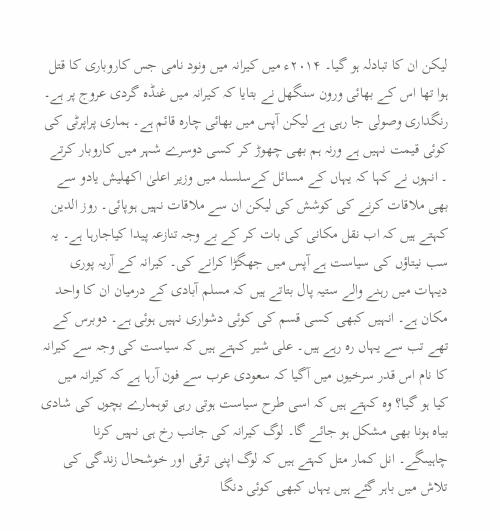لیکن ان کا تبادلہ ہو گیا۔ ۲۰۱۴ء میں کیرانہ میں ونود نامی جس کاروباری کا قتل ہوا تھا اس کے بھائی ورون سنگھل نے بتایا کہ کیرانہ میں غنڈہ گردی عروج پر ہے۔
رنگداری وصولی جا رہی ہے لیکن آپس میں بھائی چارہ قائم ہے۔ ہماری پراپرٹی کی کوئی قیمت نہیں ہے ورنہ ہم بھی چھوڑ کر کسی دوسرے شہر میں کاروبار کرتے ۔ انہوں نے کہا کہ یہاں کے مسائل کےسلسلہ میں وزیر اعلیٰ اکھلیش یادو سے بھی ملاقات کرنے کی کوشش کی لیکن ان سے ملاقات نہیں ہوپائی۔ روز الدین کہتے ہیں کہ اب نقل مکانی کی بات کر کے بے وجہ تنازعہ پیدا کیاجارہا ہے۔ یہ سب نیتاؤں کی سیاست ہے آپس میں جھگڑا کرانے کی۔ کیرانہ کے آریہ پوری دیہات میں رہنے والے ستیہ پال بتاتے ہیں کہ مسلم آبادی کے درمیان ان کا واحد مکان ہے۔ انہیں کبھی کسی قسم کی کوئی دشواری نہیں ہوئی ہے۔ دوبرس کے تھے تب سے یہاں رہ رہے ہیں۔ علی شیر کہتے ہیں کہ سیاست کی وجہ سے کیرانہ کا نام اس قدر سرخیوں میں آگیا کہ سعودی عرب سے فون آرہا ہے کہ کیرانہ میں کیا ہو گیا؟ وہ کہتے ہیں کہ اسی طرح سیاست ہوتی رہی توہمارے بچوں کی شادی بیاہ ہونا بھی مشکل ہو جائے گا۔ لوگ کیرانہ کی جانب رخ ہی نہیں کرنا چاہیںگے۔ انل کمار متل کہتے ہیں کہ لوگ اپنی ترقی اور خوشحال زندگی کی تلاش میں باہر گئے ہیں یہاں کبھی کوئی دنگا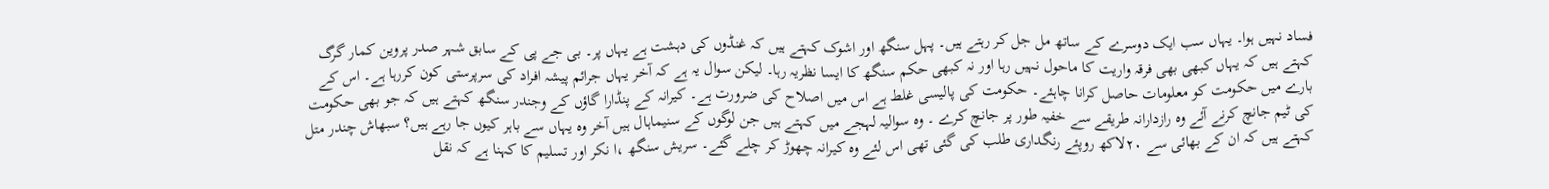فساد نہیں ہوا۔ یہاں سب ایک دوسرے کے ساتھ مل جل کر رہتے ہیں۔ پہل سنگھ اور اشوک کہتے ہیں کہ غنڈوں کی دہشت ہے یہاں پر۔ بی جے پی کے سابق شہر صدر پروین کمار گرگ کہتے ہیں کہ یہاں کبھی بھی فرقہ واریت کا ماحول نہیں رہا اور نہ کبھی حکم سنگھ کا ایسا نظریہ رہا۔ لیکن سوال یہ ہے کہ آخر یہاں جرائم پیشہ افراد کی سرپرستی کون کررہا ہے۔ اس کے بارے میں حکومت کو معلومات حاصل کرانا چاہئے۔ حکومت کی پالیسی غلط ہے اس میں اصلاح کی ضرورت ہے۔ کیرانہ کے پنڈارا گاؤں کے وجندر سنگھ کہتے ہیں کہ جو بھی حکومت کی ٹیم جانچ کرنے آئے وہ رازدارانہ طریقے سے خفیہ طور پر جانچ کرے ۔ وہ سوالیہ لہجے میں کہتے ہیں جن لوگوں کے سنیماہال ہیں آخر وہ یہاں سے باہر کیوں جا رہے ہیں؟ سبھاش چندر متل کہتے ہیں کہ ان کے بھائی سے ۲۰لاکھ روپئے رنگداری طلب کی گئی تھی اس لئے وہ کیرانہ چھوڑ کر چلے گئے۔ سریش سنگھ ،ا نکر اور تسلیم کا کہنا ہے کہ نقل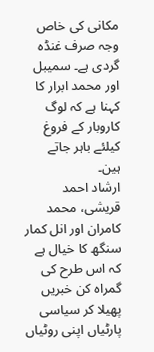مکانی کی خاص وجہ صرف غنڈہ گردی ہے۔ سمیبل اور محمد ابرار کا کہنا ہے کہ لوگ کاروبار کے فروغ کیلئے باہر جاتے ہین۔
ارشاد احمد قریشی، محمد کامران اور انل کمار سنگھ کا خیال ہے کہ اس طرح کی گمراہ کن خبریں پھیلا کر سیاسی پارٹیاں اپنی روٹیاں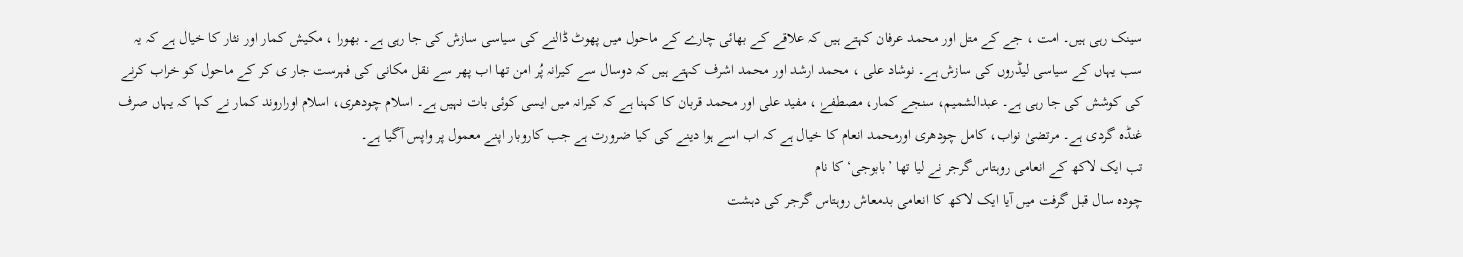سینک رہی ہیں۔ امت ، جے کے متل اور محمد عرفان کہتے ہیں کہ علاقے کے بھائی چارے کے ماحول میں پھوٹ ڈالنے کی سیاسی سازش کی جا رہی ہے۔ بھورا ، مکیش کمار اور نثار کا خیال ہے کہ یہ سب یہاں کے سیاسی لیڈروں کی سازش ہے۔ نوشاد علی ، محمد ارشد اور محمد اشرف کہتے ہیں کہ دوسال سے کیرانہ پُر امن تھا اب پھر سے نقل مکانی کی فہرست جار ی کر کے ماحول کو خراب کرنے کی کوشش کی جا رہی ہے۔ عبدالشمیم، سنجے کمار، مصطفےٰ ، مفید علی اور محمد قربان کا کہنا ہے کہ کیرانہ میں ایسی کوئی بات نہیں ہے۔ اسلام چودھری، اسلام اوراروند کمار نے کہا کہ یہاں صرف غنڈہ گردی ہے۔ مرتضیٰ نواب، کامل چودھری اورمحمد انعام کا خیال ہے کہ اب اسے ہوا دینے کی کیا ضرورت ہے جب کاروبار اپنے معمول پر واپس آگیا ہے۔
تب ایک لاکھ کے انعامی روہتاس گرجر نے لیا تھا ’بابوجی‘ کا نام
چودہ سال قبل گرفت میں آیا ایک لاکھ کا انعامی بدمعاش روہتاس گرجر کی دہشت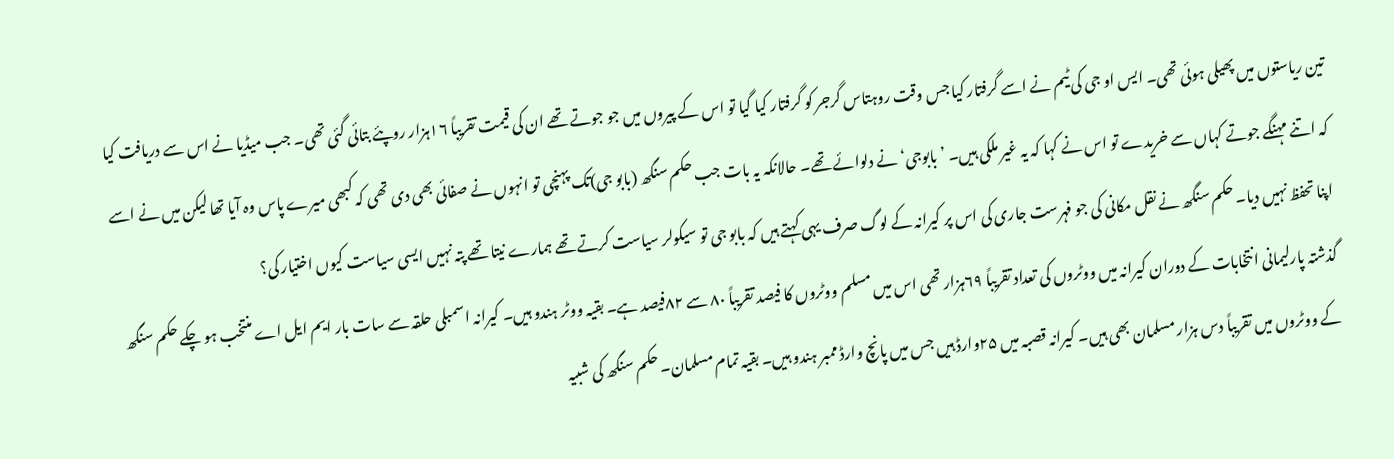تین ریاستوں میں پھیلی ہوئی تھی۔ ایس او جی کی ٹیم نے اسے گرفتار کیا جس وقت روہتاس گرجر کو گرفتار کیا گیا تو اس کے پیروں میں جو جوتے تھے ان کی قیمت تقریباً ۱۶ہزار روپئے بتائی گئی تھی۔ جب میڈیا نے اس سے دریافت کیا کہ اتنے مہنگے جوتے کہاں سے خریدے تو اس نے کہا کہ یہ غیر ملکی ہیں۔ ’بابوجی‘ نے دلوائے تھے۔ حالانکہ یہ بات جب حکم سنگھ (بابو جی)تک پہنچی تو انہوں نے صفائی بھی دی تھی کہ کبھی میرے پاس وہ آیا تھا لیکن میں نے اسے اپنا تحفظ نہیں دیا۔ حکم سنگھ نے نقل مکانی کی جو فہرست جاری کی اس پر کیرانہ کے لوگ صرف یہی کہتے ہیں کہ بابو جی تو سیکولر سیاست کرتے تھے ہمارے نیتا تھے پتہ نہیں ایسی سیاست کیوں اختیار کی؟
گذشتہ پارلیمانی انتخابات کے دوران کیرانہ میں ووٹروں کی تعداد تقریباً ۶۹ہزار تھی اس میں مسلم ووٹروں کا فیصد تقریباً ۸۰ سے ۸۲فیصد ہے۔ بقیہ ووٹر ہندو ہیں۔ کیرانہ اسمبلی حلقہ سے سات بار ایم ایل اے منتخب ہو چکے حکم سنگھ کے ووٹروں میں تقریباً دس ہزار مسلمان بھی ہیں۔ کیرانہ قصبہ میں ۲۵وارڈ ہیں جس میں پانچ وارڈ ممبر ہندو ہیں۔ بقیہ تمام مسلمان۔ حکم سنگھ کی شبیہ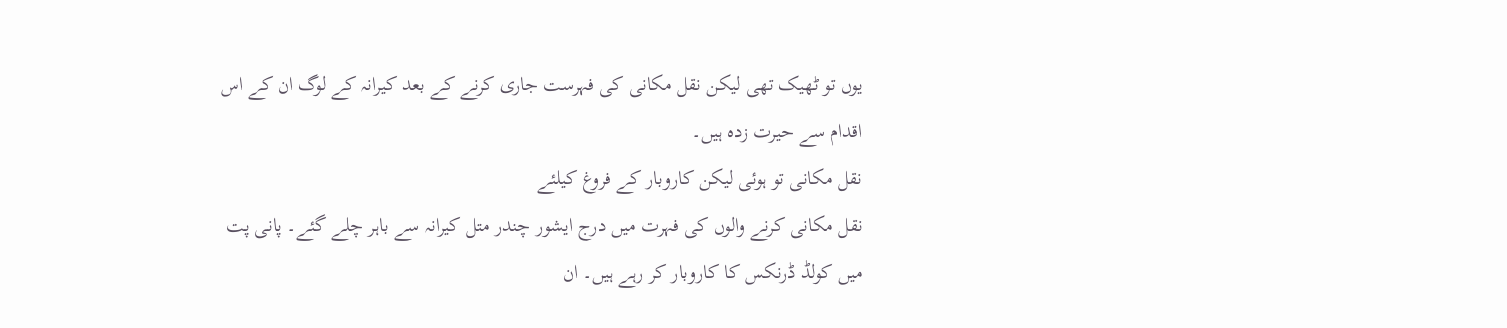یوں تو ٹھیک تھی لیکن نقل مکانی کی فہرست جاری کرنے کے بعد کیرانہ کے لوگ ان کے اس اقدام سے حیرت زدہ ہیں۔
نقل مکانی تو ہوئی لیکن کاروبار کے فروغ کیلئے
نقل مکانی کرنے والوں کی فہرت میں درج ایشور چندر متل کیرانہ سے باہر چلے گئے۔ پانی پت میں کولڈ ڈرنکس کا کاروبار کر رہے ہیں۔ ان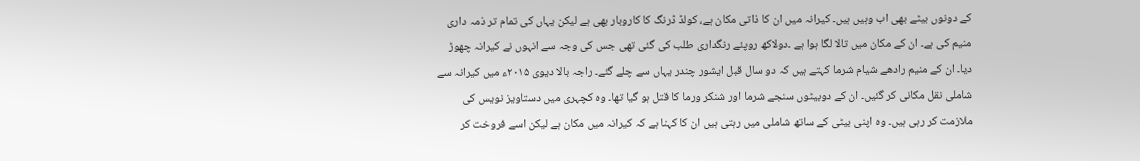کے دونوں بیٹے بھی اب وہیں ہیں۔ کیرانہ میں ان کا ذاتی مکان ہے، کولڈ ڈرنگ کا کاروبار بھی ہے لیکن یہاں کی تمام تر ذمہ داری منیم کی ہے۔ ان کے مکان میں تالا لگا ہوا ہے ۔دولاکھ روپئے رنگداری طلب کی گئی تھی جس کی وجہ سے انہوں نے کیرانہ چھوڑ دیا۔ ان کے منیم رادھے شیام شرما کہتے ہیں کہ دو سال قبل ایشور چندر یہاں سے چلے گئے۔ راجہ بالا دیوی ۲۰۱۵ء میں کیرانہ سے شاملی نقل مکانی کر گئیں۔ ان کے دوبیٹوں سنجے شرما اور شنکر ورما کا قتل ہو گیا تھا۔ وہ کچہری میں دستاویز نویس کی ملازمت کر رہی ہیں۔ وہ اپنی بیٹی کے ساتھ شاملی میں رہتی ہیں ان کا کہنا ہے کہ کیرانہ میں مکان ہے لیکن اسے فروخت کر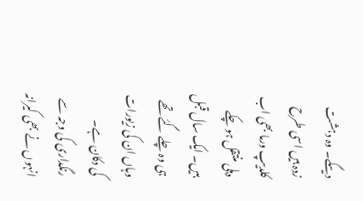دیںگے۔ وہ دہشت زدہ ہیں اسی طرح کلدیپ ورما بھی اب دہلی منتقل ہو چکے ہیں۔ ایک سال قبل ہی وہ چلے گئے تھے وہاں ان کی زیورات کی دکان ہے۔ رنگداری کی وجہ سے انہوں نے بھی کیرانہ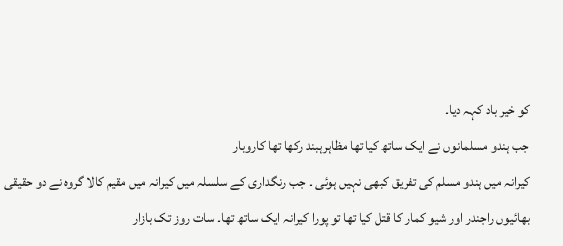کو خیر باد کہہ دیا۔
جب ہندو مسلمانوں نے ایک ساتھ کیا تھا مظاہرہبند رکھا تھا کاروبار
کیرانہ میں ہندو مسلم کی تفریق کبھی نہیں ہوئی ۔ جب رنگداری کے سلسلہ میں کیرانہ میں مقیم کالا گروہ نے دو حقیقی بھائیوں راجندر اور شیو کمار کا قتل کیا تھا تو پورا کیرانہ ایک ساتھ تھا۔ سات روز تک بازار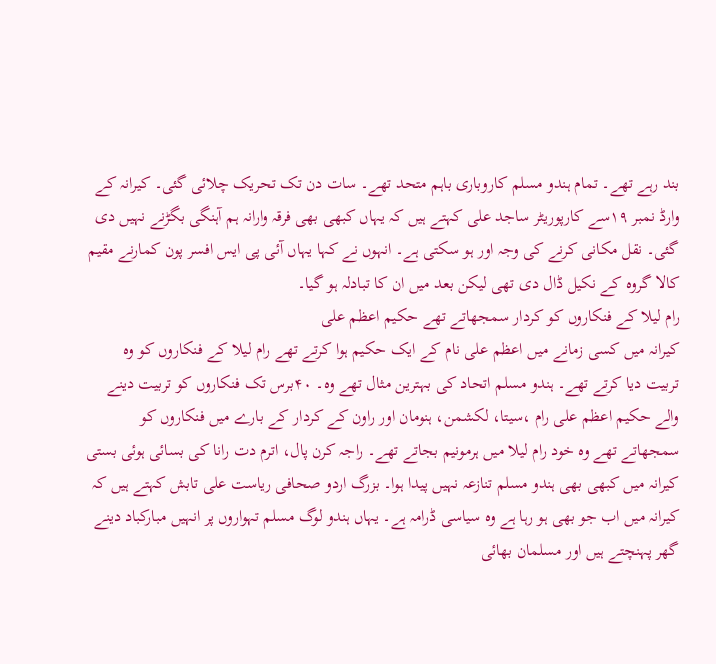بند رہے تھے۔ تمام ہندو مسلم کاروباری باہم متحد تھے۔ سات دن تک تحریک چلائی گئی۔ کیرانہ کے وارڈ نمبر ۱۹سے کارپوریٹر ساجد علی کہتے ہیں کہ یہاں کبھی بھی فرقہ وارانہ ہم آہنگی بگڑنے نہیں دی گئی۔ نقل مکانی کرنے کی وجہ اور ہو سکتی ہے۔ انہوں نے کہا یہاں آئی پی ایس افسر پون کمارنے مقیم کالا گروہ کے نکیل ڈال دی تھی لیکن بعد میں ان کا تبادلہ ہو گیا۔
رام لیلا کے فنکاروں کو کردار سمجھاتے تھے حکیم اعظم علی
کیرانہ میں کسی زمانے میں اعظم علی نام کے ایک حکیم ہوا کرتے تھے رام لیلا کے فنکاروں کو وہ تربیت دیا کرتے تھے۔ ہندو مسلم اتحاد کی بہترین مثال تھے وہ۔ ۴۰برس تک فنکاروں کو تربیت دینے والے حکیم اعظم علی رام ،سیتا، لکشمن، ہنومان اور راون کے کردار کے بارے میں فنکاروں کو سمجھاتے تھے وہ خود رام لیلا میں ہرمونیم بجاتے تھے۔ راجہ کرن پال، اترم دت رانا کی بسائی ہوئی بستی کیرانہ میں کبھی بھی ہندو مسلم تنازعہ نہیں پیدا ہوا۔ بزرگ اردو صحافی ریاست علی تابش کہتے ہیں کہ کیرانہ میں اب جو بھی ہو رہا ہے وہ سیاسی ڈرامہ ہے۔ یہاں ہندو لوگ مسلم تہواروں پر انہیں مبارکباد دینے گھر پہنچتے ہیں اور مسلمان بھائی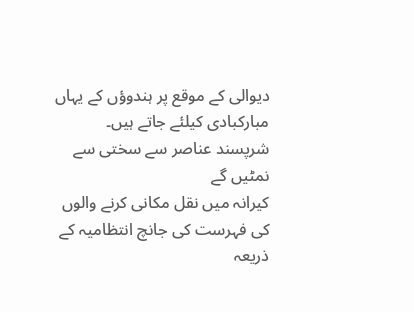دیوالی کے موقع پر ہندوؤں کے یہاں مبارکبادی کیلئے جاتے ہیں۔
شرپسند عناصر سے سختی سے نمٹیں گے
کیرانہ میں نقل مکانی کرنے والوں کی فہرست کی جانچ انتظامیہ کے ذریعہ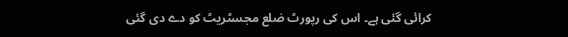کرائی گئی ہے۔ اس کی رپورٹ ضلع مجسٹریٹ کو دے دی گئی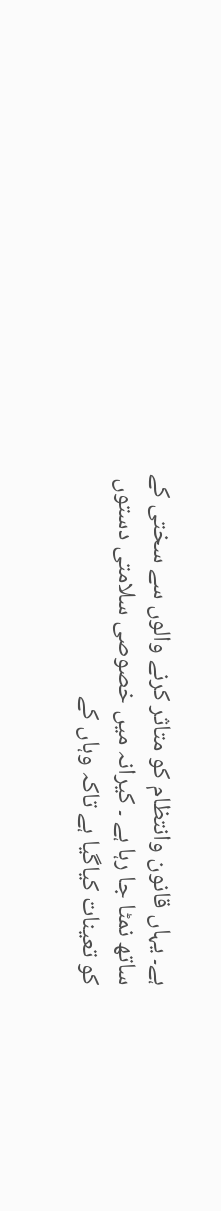ہے۔ یہاں قانون وانتظام کو متاثر کرنے والوں سے سختی کے ساتھ نمٹا جا رہا ہے ۔ کیرانہ میں خصوصی سلامتی دستوں کو تعینات کیاگیا ہے تاکہ وہاں کے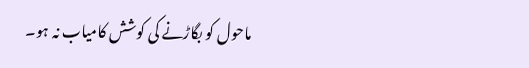ماحول کو بگاڑنے کی کوشش کامیاب نہ ہو۔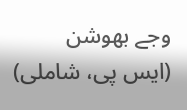وجے بھوشن
(ایس پی، شاملی)